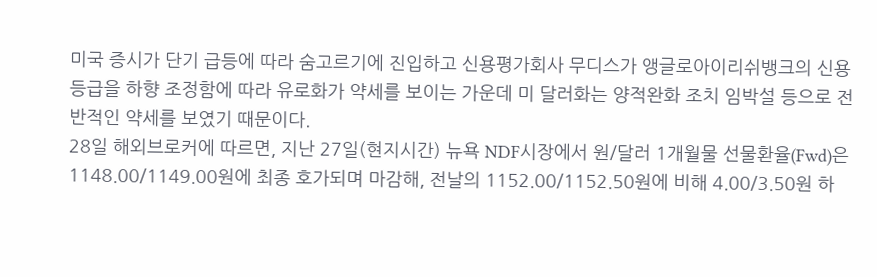미국 증시가 단기 급등에 따라 숨고르기에 진입하고 신용평가회사 무디스가 앵글로아이리쉬뱅크의 신용등급을 하향 조정함에 따라 유로화가 약세를 보이는 가운데 미 달러화는 양적완화 조치 임박설 등으로 전반적인 약세를 보였기 때문이다.
28일 해외브로커에 따르면, 지난 27일(현지시간) 뉴욕 NDF시장에서 원/달러 1개월물 선물환율(Fwd)은 1148.00/1149.00원에 최종 호가되며 마감해, 전날의 1152.00/1152.50원에 비해 4.00/3.50원 하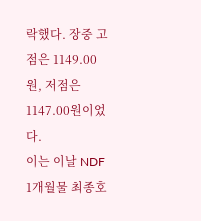락했다. 장중 고점은 1149.00원, 저점은 1147.00원이었다.
이는 이날 NDF 1개월물 최종호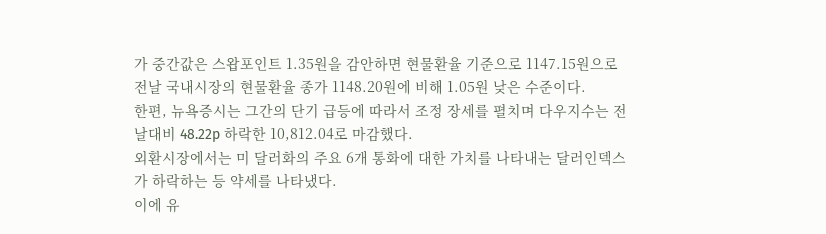가 중간값은 스왑포인트 1.35원을 감안하면 현물환율 기준으로 1147.15원으로 전날 국내시장의 현물환율 종가 1148.20원에 비해 1.05원 낮은 수준이다.
한편, 뉴욕증시는 그간의 단기 급등에 따라서 조정 장세를 펼치며 다우지수는 전날대비 48.22p 하락한 10,812.04로 마감했다.
외환시장에서는 미 달러화의 주요 6개 통화에 대한 가치를 나타내는 달러인덱스가 하락하는 등 약세를 나타냈다.
이에 유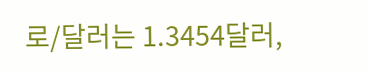로/달러는 1.3454달러,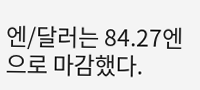엔/달러는 84.27엔으로 마감했다.